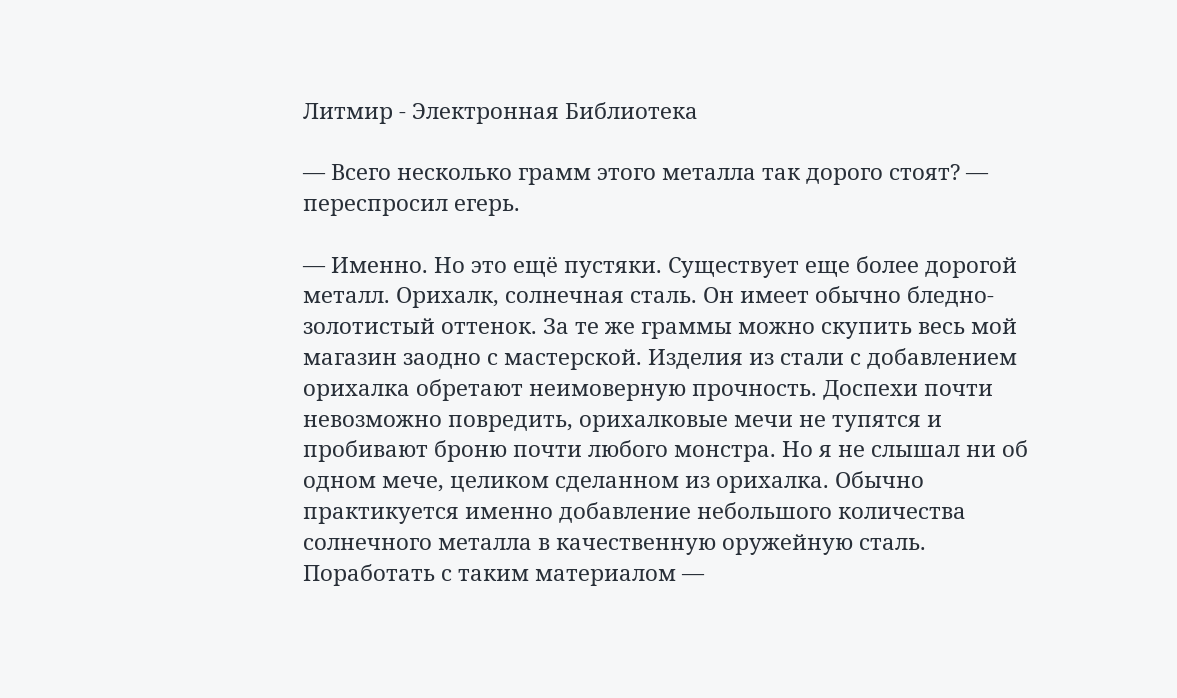Литмир - Электронная Библиотека

— Всего несколько грамм этого металла так дорого стоят? — переспросил егерь.

— Именно. Но это ещё пустяки. Существует еще более дорогой металл. Орихалк, солнечная сталь. Он имеет обычно бледно-золотистый оттенок. За те же граммы можно скупить весь мой магазин заодно с мастерской. Изделия из стали с добавлением орихалка обретают неимоверную прочность. Доспехи почти невозможно повредить, орихалковые мечи не тупятся и пробивают броню почти любого монстра. Но я не слышал ни об одном мече, целиком сделанном из орихалка. Обычно практикуется именно добавление небольшого количества солнечного металла в качественную оружейную сталь. Поработать с таким материалом —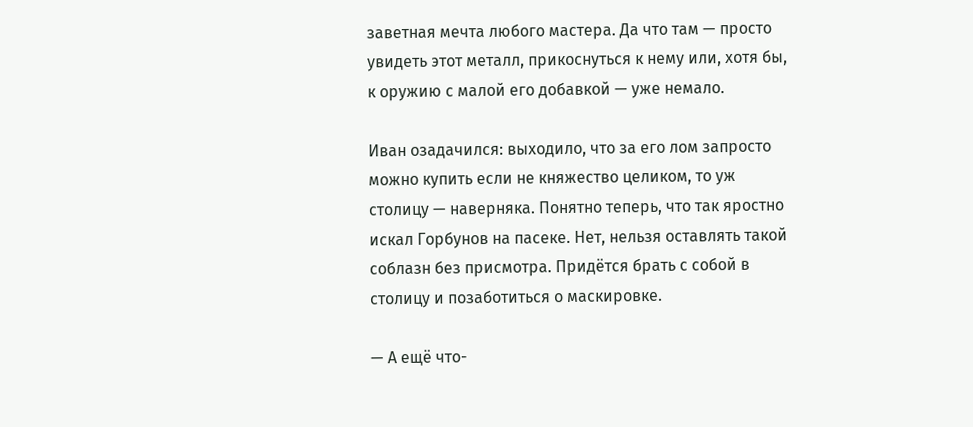заветная мечта любого мастера. Да что там — просто увидеть этот металл, прикоснуться к нему или, хотя бы, к оружию с малой его добавкой — уже немало.

Иван озадачился: выходило, что за его лом запросто можно купить если не княжество целиком, то уж столицу — наверняка. Понятно теперь, что так яростно искал Горбунов на пасеке. Нет, нельзя оставлять такой соблазн без присмотра. Придётся брать с собой в столицу и позаботиться о маскировке.

— А ещё что-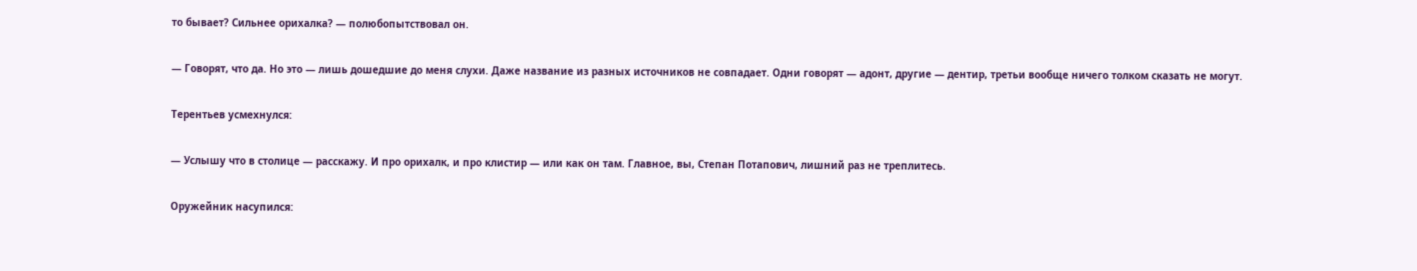то бывает? Сильнее орихалка? — полюбопытствовал он.

— Говорят, что да. Но это — лишь дошедшие до меня слухи. Даже название из разных источников не совпадает. Одни говорят — адонт, другие — дентир, третьи вообще ничего толком сказать не могут.

Терентьев усмехнулся:

— Услышу что в столице — расскажу. И про орихалк, и про клистир — или как он там. Главное, вы, Степан Потапович, лишний раз не треплитесь.

Оружейник насупился: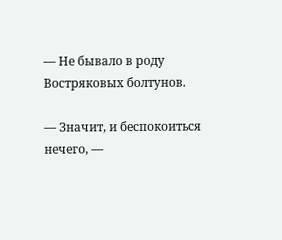— Не бывало в роду Востряковых болтунов.

— Значит, и беспокоиться нечего, —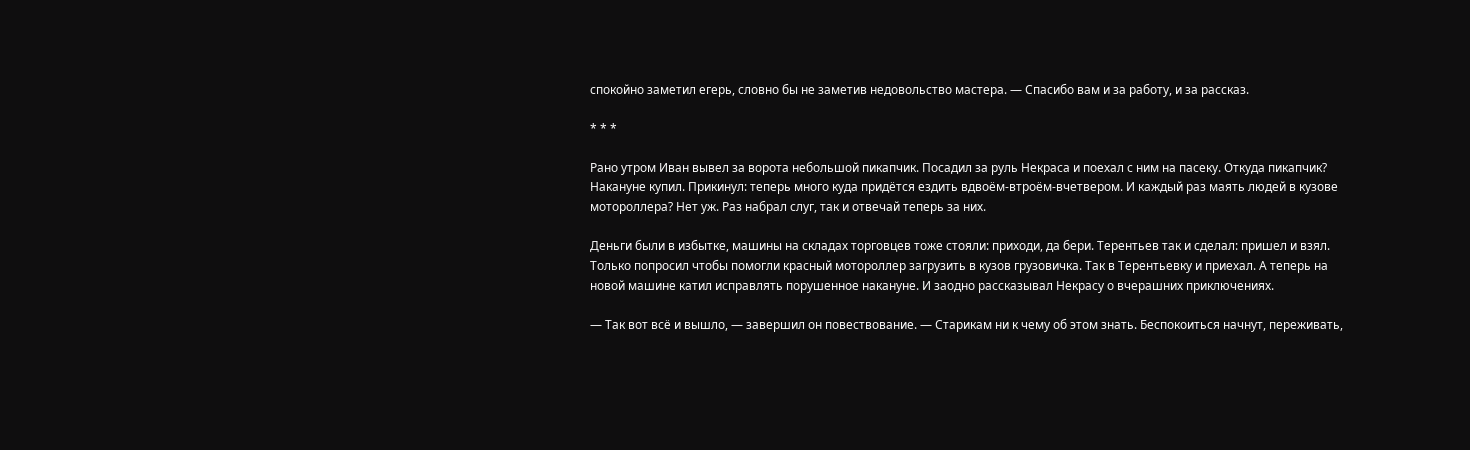спокойно заметил егерь, словно бы не заметив недовольство мастера. — Спасибо вам и за работу, и за рассказ.

* * *

Рано утром Иван вывел за ворота небольшой пикапчик. Посадил за руль Некраса и поехал с ним на пасеку. Откуда пикапчик? Накануне купил. Прикинул: теперь много куда придётся ездить вдвоём-втроём-вчетвером. И каждый раз маять людей в кузове мотороллера? Нет уж. Раз набрал слуг, так и отвечай теперь за них.

Деньги были в избытке, машины на складах торговцев тоже стояли: приходи, да бери. Терентьев так и сделал: пришел и взял. Только попросил чтобы помогли красный мотороллер загрузить в кузов грузовичка. Так в Терентьевку и приехал. А теперь на новой машине катил исправлять порушенное накануне. И заодно рассказывал Некрасу о вчерашних приключениях.

— Так вот всё и вышло, — завершил он повествование. — Старикам ни к чему об этом знать. Беспокоиться начнут, переживать,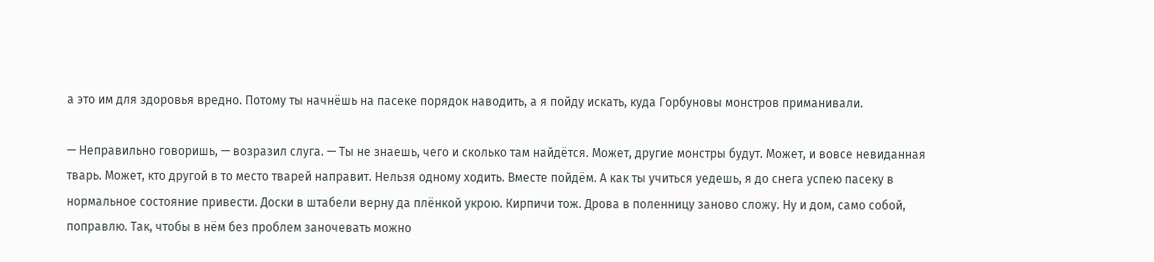а это им для здоровья вредно. Потому ты начнёшь на пасеке порядок наводить, а я пойду искать, куда Горбуновы монстров приманивали.

— Неправильно говоришь, — возразил слуга. — Ты не знаешь, чего и сколько там найдётся. Может, другие монстры будут. Может, и вовсе невиданная тварь. Может, кто другой в то место тварей направит. Нельзя одному ходить. Вместе пойдём. А как ты учиться уедешь, я до снега успею пасеку в нормальное состояние привести. Доски в штабели верну да плёнкой укрою. Кирпичи тож. Дрова в поленницу заново сложу. Ну и дом, само собой, поправлю. Так, чтобы в нём без проблем заночевать можно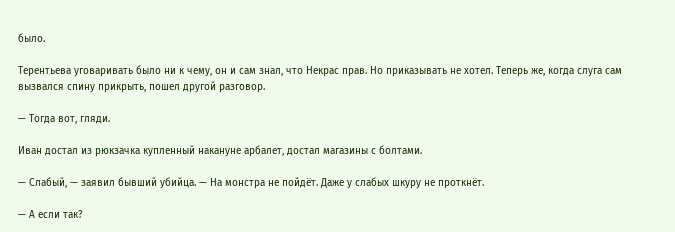было.

Терентьева уговаривать было ни к чему, он и сам знал, что Некрас прав. Но приказывать не хотел. Теперь же, когда слуга сам вызвался спину прикрыть, пошел другой разговор.

— Тогда вот, гляди.

Иван достал из рюкзачка купленный накануне арбалет, достал магазины с болтами.

— Слабый, — заявил бывший убийца. — На монстра не пойдёт. Даже у слабых шкуру не проткнёт.

— А если так?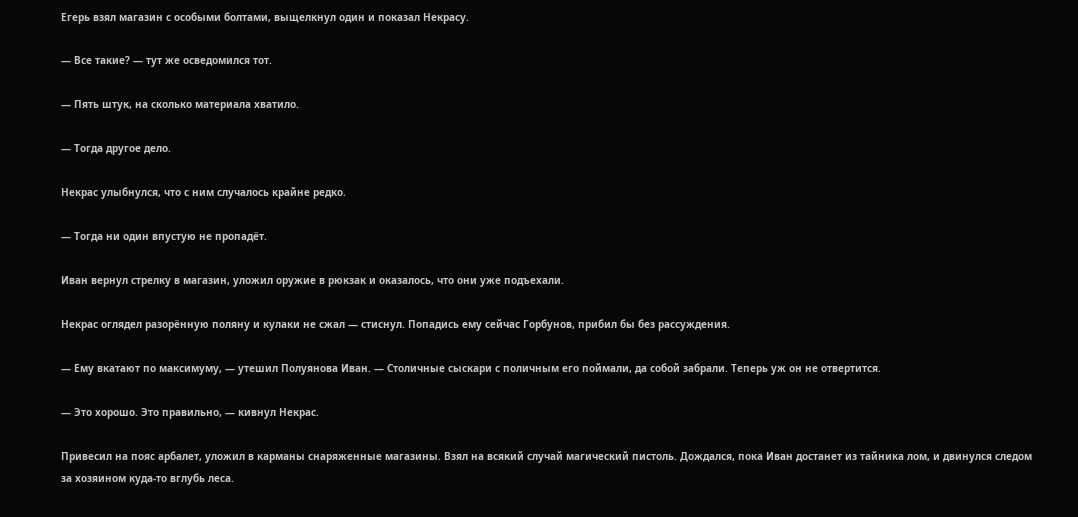Егерь взял магазин с особыми болтами, выщелкнул один и показал Некрасу.

— Все такие? — тут же осведомился тот.

— Пять штук, на сколько материала хватило.

— Тогда другое дело.

Некрас улыбнулся, что с ним случалось крайне редко.

— Тогда ни один впустую не пропадёт.

Иван вернул стрелку в магазин, уложил оружие в рюкзак и оказалось, что они уже подъехали.

Некрас оглядел разорённую поляну и кулаки не сжал — стиснул. Попадись ему сейчас Горбунов, прибил бы без рассуждения.

— Ему вкатают по максимуму, — утешил Полуянова Иван. — Столичные сыскари с поличным его поймали, да собой забрали. Теперь уж он не отвертится.

— Это хорошо. Это правильно, — кивнул Некрас.

Привесил на пояс арбалет, уложил в карманы снаряженные магазины. Взял на всякий случай магический пистоль. Дождался, пока Иван достанет из тайника лом, и двинулся следом за хозяином куда-то вглубь леса.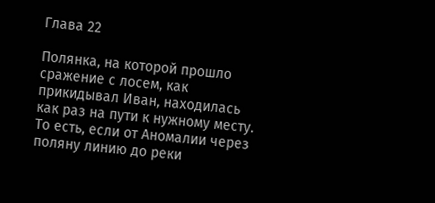Глава 22

Полянка, на которой прошло сражение с лосем, как прикидывал Иван, находилась как раз на пути к нужному месту. То есть, если от Аномалии через поляну линию до реки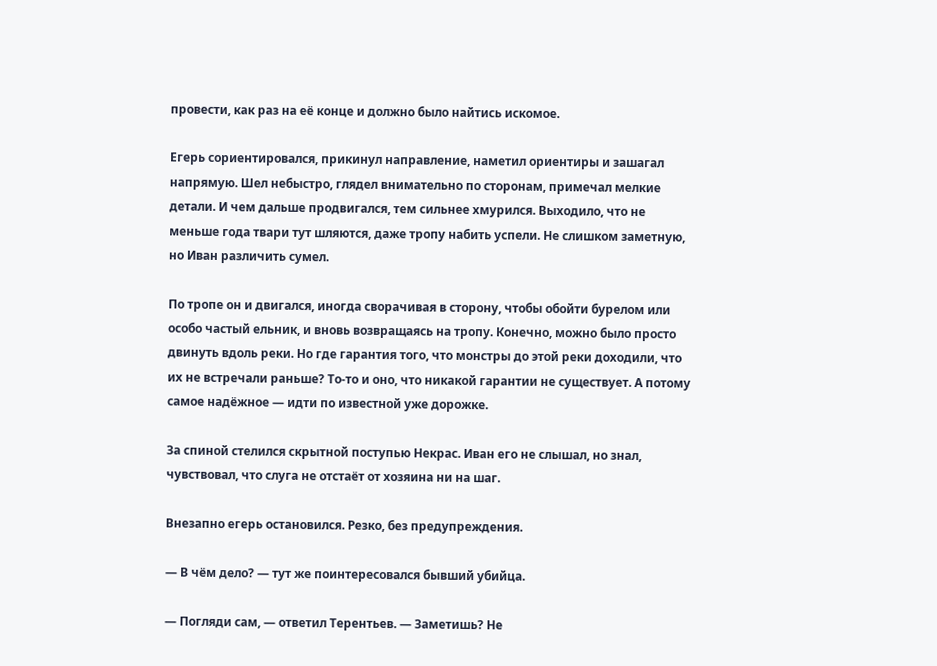провести, как раз на её конце и должно было найтись искомое.

Егерь сориентировался, прикинул направление, наметил ориентиры и зашагал напрямую. Шел небыстро, глядел внимательно по сторонам, примечал мелкие детали. И чем дальше продвигался, тем сильнее хмурился. Выходило, что не меньше года твари тут шляются, даже тропу набить успели. Не слишком заметную, но Иван различить сумел.

По тропе он и двигался, иногда сворачивая в сторону, чтобы обойти бурелом или особо частый ельник, и вновь возвращаясь на тропу. Конечно, можно было просто двинуть вдоль реки. Но где гарантия того, что монстры до этой реки доходили, что их не встречали раньше? То-то и оно, что никакой гарантии не существует. А потому самое надёжное — идти по известной уже дорожке.

За спиной стелился скрытной поступью Некрас. Иван его не слышал, но знал, чувствовал, что слуга не отстаёт от хозяина ни на шаг.

Внезапно егерь остановился. Резко, без предупреждения.

— В чём дело? — тут же поинтересовался бывший убийца.

— Погляди сам, — ответил Терентьев. — Заметишь? Не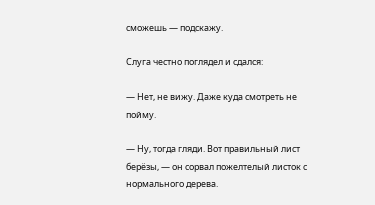сможешь — подскажу.

Слуга честно поглядел и сдался:

— Нет, не вижу. Даже куда смотреть не пойму.

— Ну, тогда гляди. Вот правильный лист берёзы, — он сорвал пожелтелый листок с нормального дерева.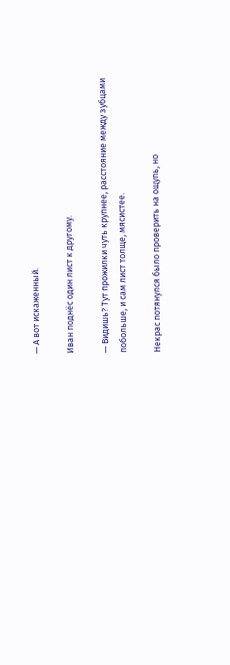— А вот искаженный.

Иван поднёс один лист к другому.

— Видишь? Тут прожилки чуть крупнее, расстояние между зубцами побольше, и сам лист толще, мясистее.

Некрас потянулся было проверить на ощупь, но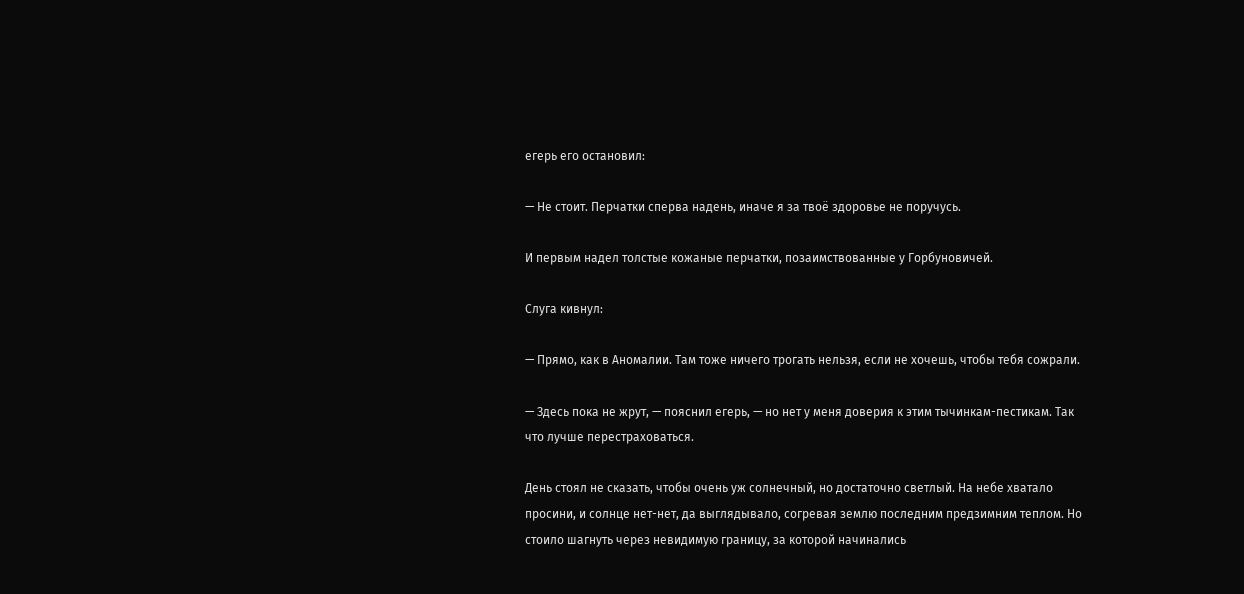егерь его остановил:

— Не стоит. Перчатки сперва надень, иначе я за твоё здоровье не поручусь.

И первым надел толстые кожаные перчатки, позаимствованные у Горбуновичей.

Слуга кивнул:

— Прямо, как в Аномалии. Там тоже ничего трогать нельзя, если не хочешь, чтобы тебя сожрали.

— Здесь пока не жрут, — пояснил егерь, — но нет у меня доверия к этим тычинкам-пестикам. Так что лучше перестраховаться.

День стоял не сказать, чтобы очень уж солнечный, но достаточно светлый. На небе хватало просини, и солнце нет-нет, да выглядывало, согревая землю последним предзимним теплом. Но стоило шагнуть через невидимую границу, за которой начинались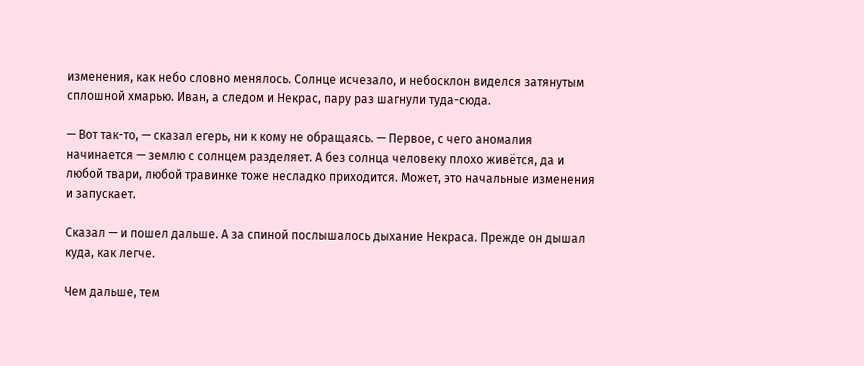изменения, как небо словно менялось. Солнце исчезало, и небосклон виделся затянутым сплошной хмарью. Иван, а следом и Некрас, пару раз шагнули туда-сюда.

— Вот так-то, — сказал егерь, ни к кому не обращаясь. — Первое, с чего аномалия начинается — землю с солнцем разделяет. А без солнца человеку плохо живётся, да и любой твари, любой травинке тоже несладко приходится. Может, это начальные изменения и запускает.

Сказал — и пошел дальше. А за спиной послышалось дыхание Некраса. Прежде он дышал куда, как легче.

Чем дальше, тем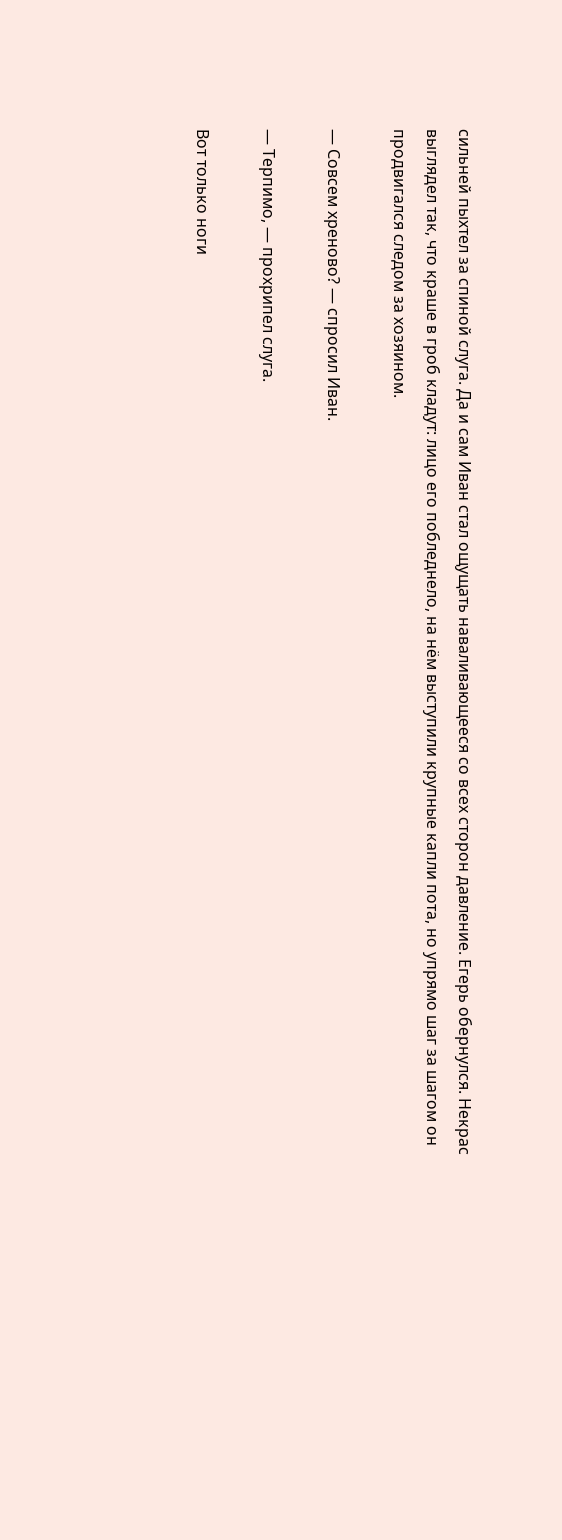сильней пыхтел за спиной слуга. Да и сам Иван стал ощущать наваливающееся со всех сторон давление. Егерь обернулся. Некрас выглядел так, что краше в гроб кладут: лицо его побледнело, на нём выступили крупные капли пота, но упрямо шаг за шагом он продвигался следом за хозяином.

— Совсем хреново? — спросил Иван.

— Терпимо, — прохрипел слуга.

Вот только ноги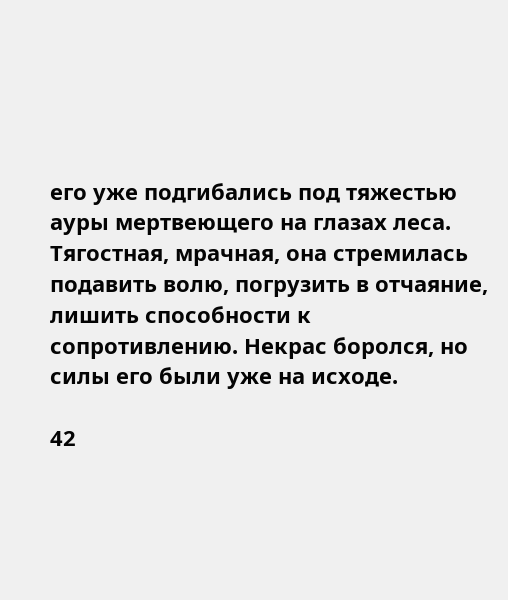его уже подгибались под тяжестью ауры мертвеющего на глазах леса. Тягостная, мрачная, она стремилась подавить волю, погрузить в отчаяние, лишить способности к сопротивлению. Некрас боролся, но силы его были уже на исходе.

42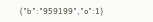{"b":"959199","o":1}